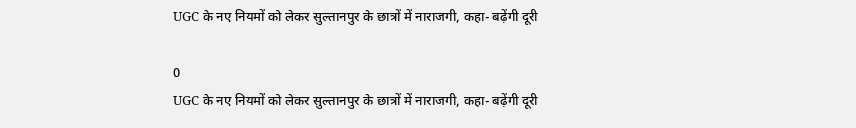UGC के नए नियमों को लेकर सुल्तानपुर के छात्रों में नाराजगी, कहा- बढ़ेंगी दूरी

0
UGC के नए नियमों को लेकर सुल्तानपुर के छात्रों में नाराजगी, कहा- बढ़ेंगी दूरी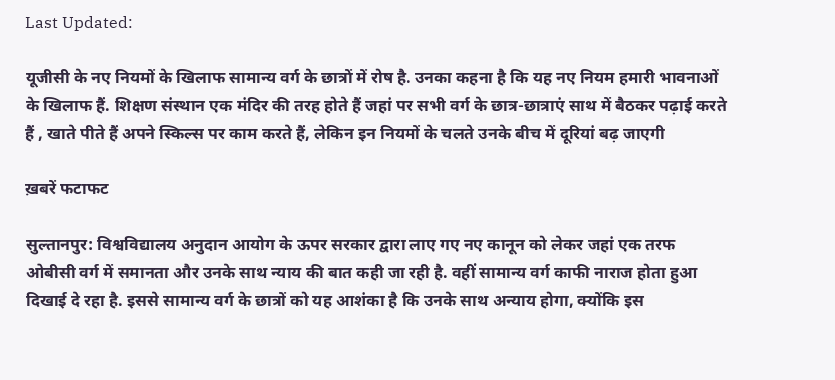Last Updated:

यूजीसी के नए नियमों के खिलाफ सामान्य वर्ग के छात्रों में रोष है. उनका कहना है कि यह नए नियम हमारी भावनाओं के खिलाफ हैं. शिक्षण संस्थान एक मंदिर की तरह होते हैं जहां पर सभी वर्ग के छात्र-छात्राएं साथ में बैठकर पढ़ाई करते हैं , खाते पीते हैं अपने स्किल्स पर काम करते हैं, लेकिन इन नियमों के चलते उनके बीच में दूरियां बढ़ जाएगी

ख़बरें फटाफट

सुल्तानपुर: विश्वविद्यालय अनुदान आयोग के ऊपर सरकार द्वारा लाए गए नए कानून को लेकर जहां एक तरफ ओबीसी वर्ग में समानता और उनके साथ न्याय की बात कही जा रही है. वहीं सामान्य वर्ग काफी नाराज होता हुआ दिखाई दे रहा है. इससे सामान्य वर्ग के छात्रों को यह आशंका है कि उनके साथ अन्याय होगा, क्योंकि इस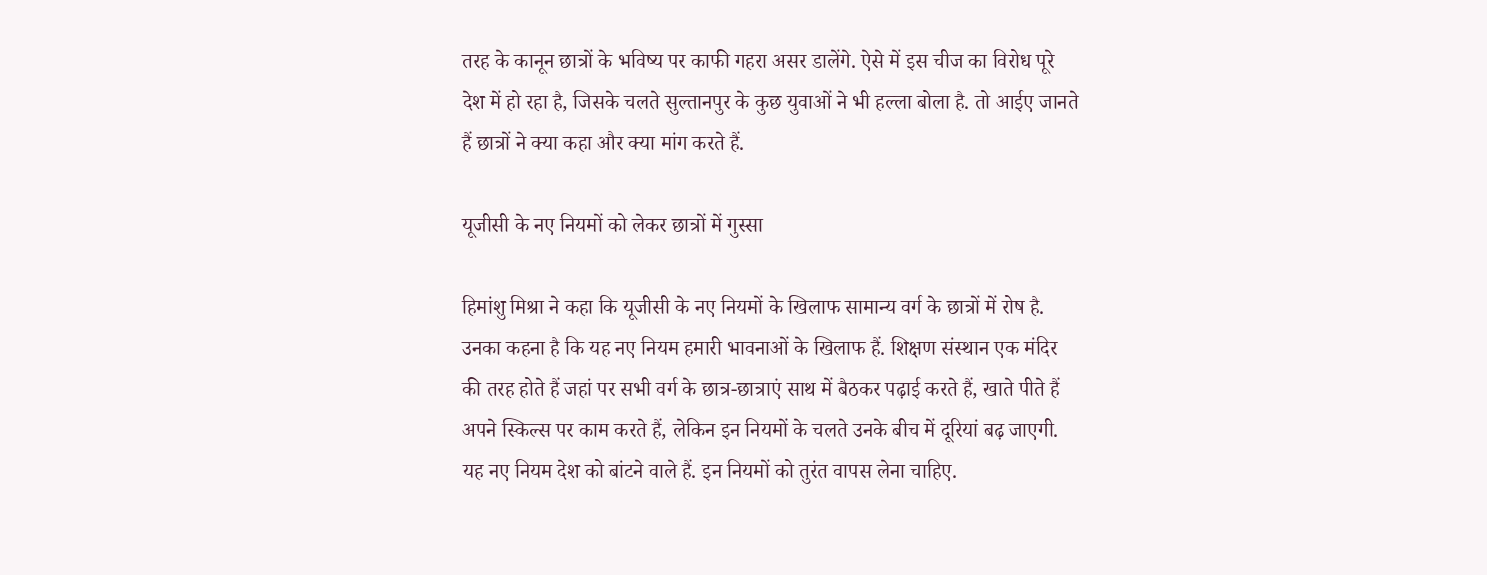तरह के कानून छात्रों के भविष्य पर काफी गहरा असर डालेंगे. ऐसे में इस चीज का विरोध पूरे देश में हो रहा है, जिसके चलते सुल्तानपुर के कुछ युवाओं ने भी हल्ला बोला है. तो आईए जानते हैं छात्रों ने क्या कहा और क्या मांग करते हैं.

यूजीसी के नए नियमों को लेकर छात्रों में गुस्सा

हिमांशु मिश्रा ने कहा कि यूजीसी के नए नियमों के खिलाफ सामान्य वर्ग के छात्रों में रोष है. उनका कहना है कि यह नए नियम हमारी भावनाओं के खिलाफ हैं. शिक्षण संस्थान एक मंदिर की तरह होते हैं जहां पर सभी वर्ग के छात्र-छात्राएं साथ में बैठकर पढ़ाई करते हैं, खाते पीते हैं अपने स्किल्स पर काम करते हैं, लेकिन इन नियमों के चलते उनके बीच में दूरियां बढ़ जाएगी. यह नए नियम देश को बांटने वाले हैं. इन नियमों को तुरंत वापस लेना चाहिए.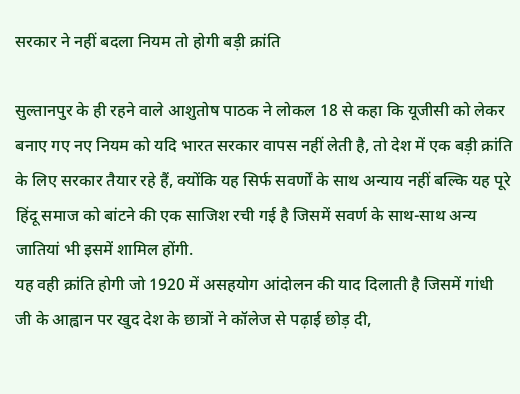सरकार ने नहीं बदला नियम तो होगी बड़ी क्रांति

सुल्तानपुर के ही रहने वाले आशुतोष पाठक ने लोकल 18 से कहा कि यूजीसी को लेकर बनाए गए नए नियम को यदि भारत सरकार वापस नहीं लेती है, तो देश में एक बड़ी क्रांति के लिए सरकार तैयार रहे हैं, क्योंकि यह सिर्फ सवर्णों के साथ अन्याय नहीं बल्कि यह पूरे हिंदू समाज को बांटने की एक साजिश रची गई है जिसमें सवर्ण के साथ-साथ अन्य जातियां भी इसमें शामिल होंगी.
यह वही क्रांति होगी जो 1920 में असहयोग आंदोलन की याद दिलाती है जिसमें गांधी जी के आह्वान पर खुद देश के छात्रों ने कॉलेज से पढ़ाई छोड़ दी,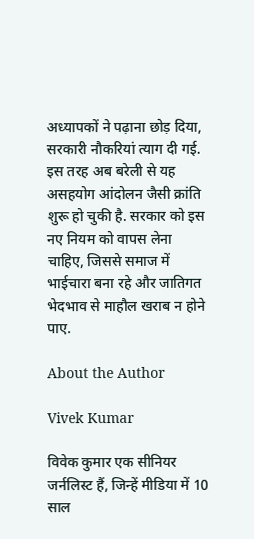अध्यापकों ने पढ़ाना छोड़ दिया, सरकारी नौकरियां त्याग दी गई. इस तरह अब बरेली से यह असहयोग आंदोलन जैसी क्रांति शुरू हो चुकी है. सरकार को इस नए नियम को वापस लेना चाहिए, जिससे समाज में भाईचारा बना रहे और जातिगत भेदभाव से माहौल खराब न होने पाए.

About the Author

Vivek Kumar

विवेक कुमार एक सीनियर जर्नलिस्ट हैं, जिन्हें मीडिया में 10 साल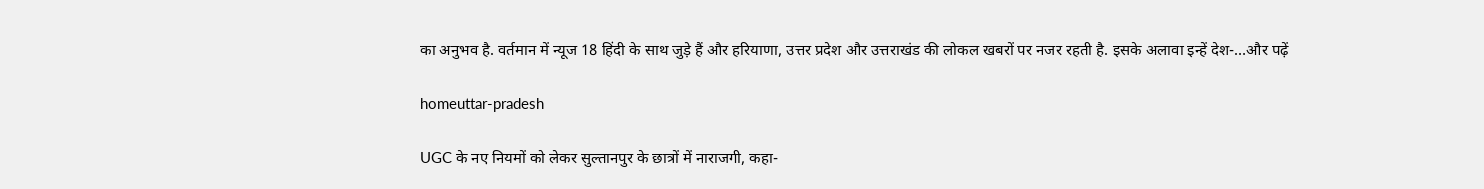का अनुभव है. वर्तमान में न्यूज 18 हिंदी के साथ जुड़े हैं और हरियाणा, उत्तर प्रदेश और उत्तराखंड की लोकल खबरों पर नजर रहती है. इसके अलावा इन्हें देश-…और पढ़ें

homeuttar-pradesh

UGC के नए नियमों को लेकर सुल्तानपुर के छात्रों में नाराजगी, कहा-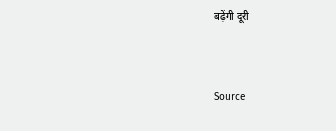बढ़ेंगी दूरी



Source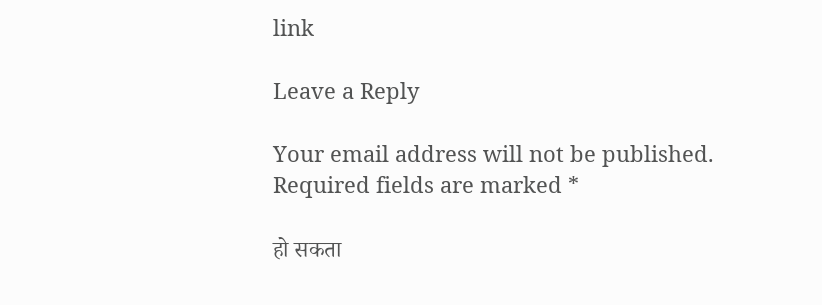link

Leave a Reply

Your email address will not be published. Required fields are marked *

हो सकता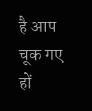है आप चूक गए हों